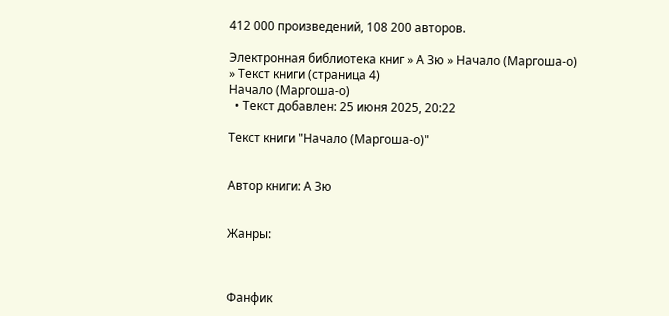412 000 произведений, 108 200 авторов.

Электронная библиотека книг » А Зю » Начало (Маргоша-о) » Текст книги (страница 4)
Начало (Маргоша-о)
  • Текст добавлен: 25 июня 2025, 20:22

Текст книги "Начало (Маргоша-о)"


Автор книги: А Зю


Жанры:



Фанфик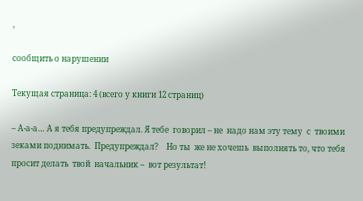,

сообщить о нарушении

Текущая страница: 4 (всего у книги 12 страниц)

– А-а-а… А я тебя предупреждал. Я тебе  говорил – не  надо нам эту тему  с  твоими  зеками поднимать.  Предупреждал?    Но ты  же не хочешь  выполнять то, что тебя  просит делать  твой  начальник –  вот результат!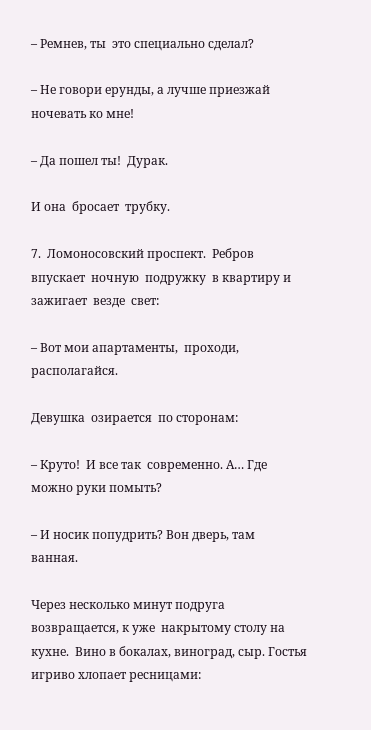– Ремнев, ты  это специально сделал?

– Не говори ерунды, а лучше приезжай ночевать ко мне!

– Да пошел ты!  Дурак.

И она  бросает  трубку.

7.  Ломоносовский проспект.  Ребров  впускает  ночную  подружку  в квартиру и зажигает  везде  свет:

– Вот мои апартаменты,  проходи,  располагайся.

Девушка  озирается  по сторонам:

– Круто!  И все так  современно. А… Где можно руки помыть?

– И носик попудрить? Вон дверь, там  ванная.

Через несколько минут подруга возвращается, к уже  накрытому столу на  кухне.  Вино в бокалах, виноград, сыр. Гостья игриво хлопает ресницами: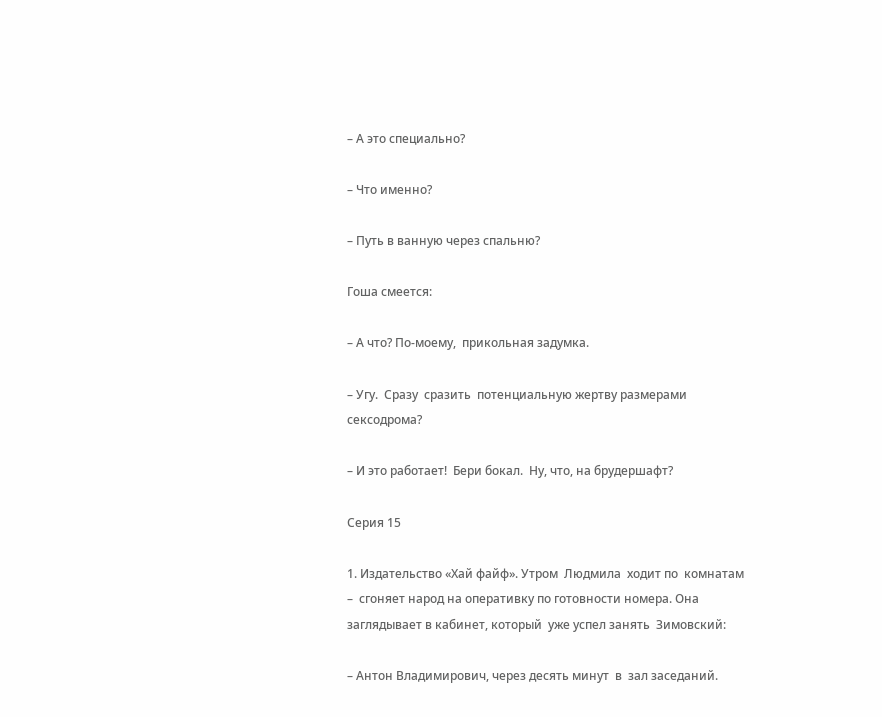– А это специально?

– Что именно?

– Путь в ванную через спальню?

Гоша смеется:

– А что? По-моему,  прикольная задумка.

– Угу.  Сразу  сразить  потенциальную жертву размерами сексодрома?

– И это работает!  Бери бокал.  Ну, что, на брудершафт?

Серия 15

1. Издательство «Хай файф». Утром  Людмила  ходит по  комнатам –  сгоняет народ на оперативку по готовности номера. Она заглядывает в кабинет, который  уже успел занять  Зимовский:

– Антон Владимирович, через десять минут  в  зал заседаний.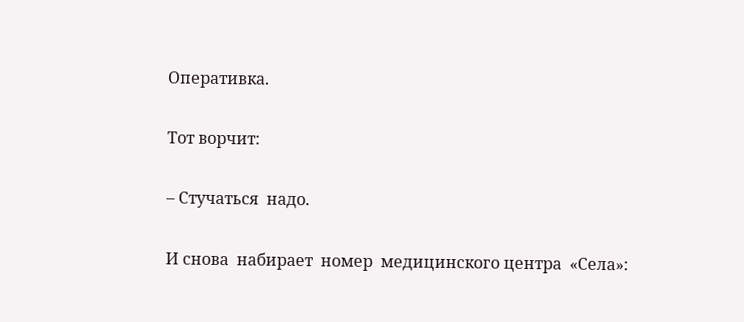Оперативка.

Тот ворчит:

– Стучаться  надо.

И снова  набирает  номер  медицинского центра  «Села»: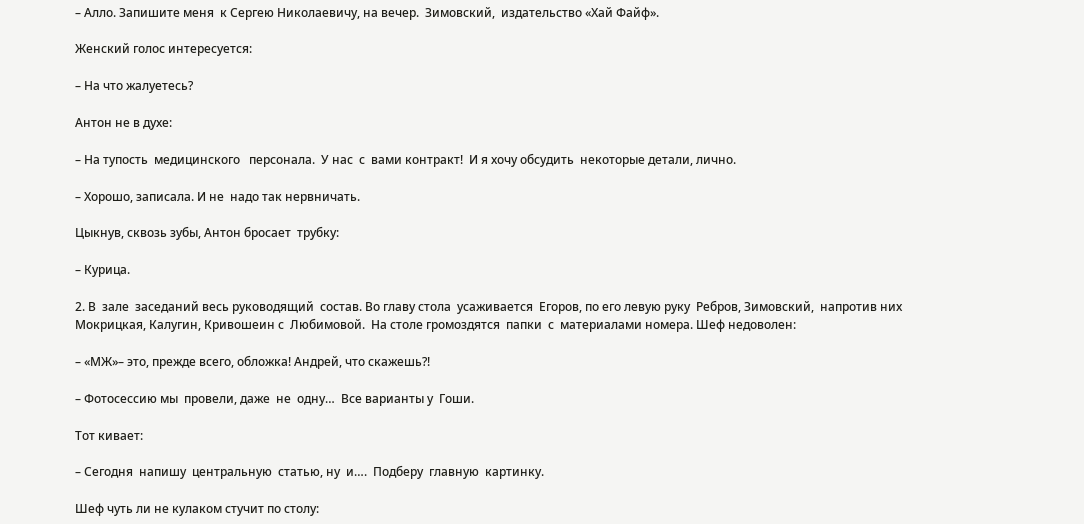– Алло. Запишите меня  к Сергею Николаевичу, на вечер.  Зимовский,  издательство «Хай Файф».

Женский голос интересуется:

– На что жалуетесь?

Антон не в духе:

– На тупость  медицинского   персонала.  У нас  с  вами контракт!  И я хочу обсудить  некоторые детали, лично.

– Хорошо, записала. И не  надо так нервничать.

Цыкнув, сквозь зубы, Антон бросает  трубку:

– Курица.

2. В  зале  заседаний весь руководящий  состав. Во главу стола  усаживается  Егоров, по его левую руку  Ребров, Зимовский,  напротив них  Мокрицкая, Калугин, Кривошеин с  Любимовой.  На столе громоздятся  папки  с  материалами номера. Шеф недоволен:

– «МЖ»– это, прежде всего, обложка! Андрей, что скажешь?!

– Фотосессию мы  провели, даже  не  одну…  Все варианты у  Гоши.

Тот кивает:

– Сегодня  напишу  центральную  статью, ну  и….  Подберу  главную  картинку.

Шеф чуть ли не кулаком стучит по столу: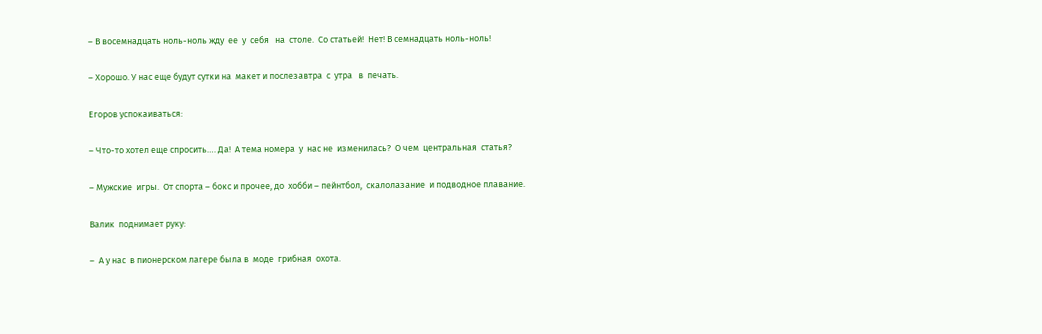– В восемнадцать ноль-ноль жду  ее  у  себя   на  столе.  Со статьей!  Нет! В семнадцать ноль-ноль!

– Хорошо. У нас еще будут сутки на  макет и послезавтра  с  утра   в  печать.

Егоров успокаиваться:

– Что-то хотел еще спросить…. Да!  А тема номера  у  нас не  изменилась?  О чем  центральная  статья?

– Мужские  игры.  От спорта – бокс и прочее, до  хобби – пейнтбол,  скалолазание  и подводное плавание.

Валик  поднимает руку:

–  А у нас  в пионерском лагере была в  моде  грибная  охота.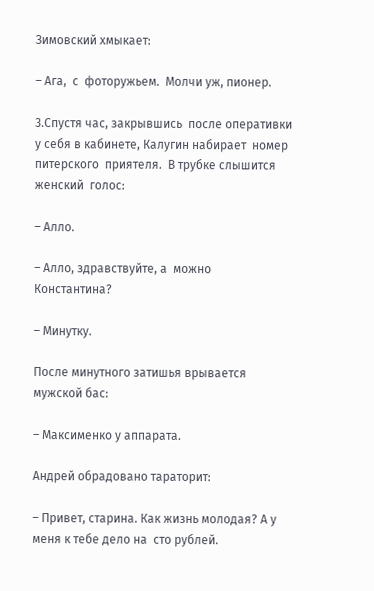Зимовский хмыкает:

– Ага,  с  фоторужьем.  Молчи уж, пионер.

3.Спустя час, закрывшись  после оперативки у себя в кабинете, Калугин набирает  номер  питерского  приятеля.  В трубке слышится женский  голос:

– Алло.

– Алло, здравствуйте, а  можно  Константина?

– Минутку.

После минутного затишья врывается мужской бас:

– Максименко у аппарата.

Андрей обрадовано тараторит:

– Привет, старина. Как жизнь молодая? А у меня к тебе дело на  сто рублей.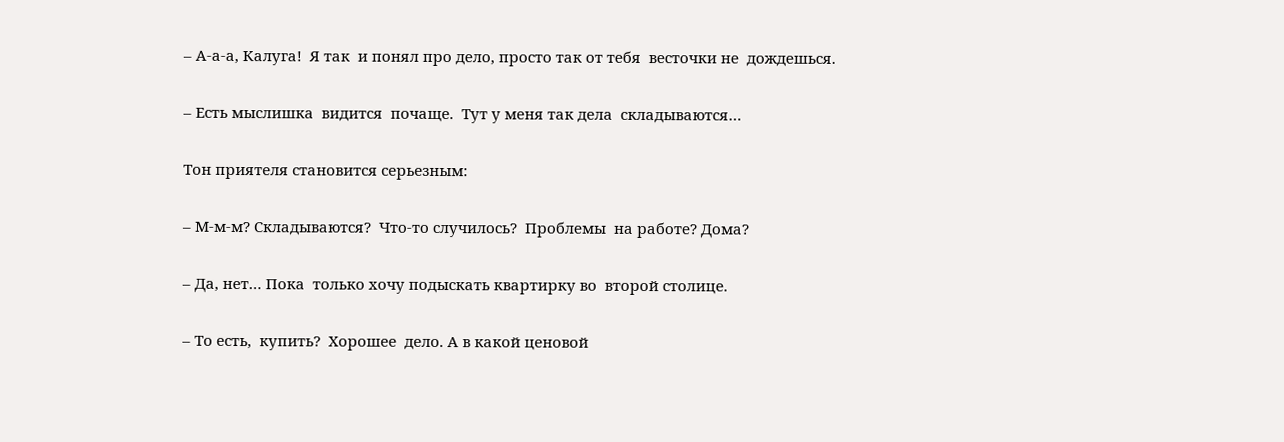– А-а-а, Калуга!  Я так  и понял про дело, просто так от тебя  весточки не  дождешься.

– Есть мыслишка  видится  почаще.  Тут у меня так дела  складываются…

Тон приятеля становится серьезным:

– М-м-м? Складываются?  Что-то случилось?  Проблемы  на работе? Дома?

– Да, нет… Пока  только хочу подыскать квартирку во  второй столице.

– То есть,  купить?  Хорошее  дело. А в какой ценовой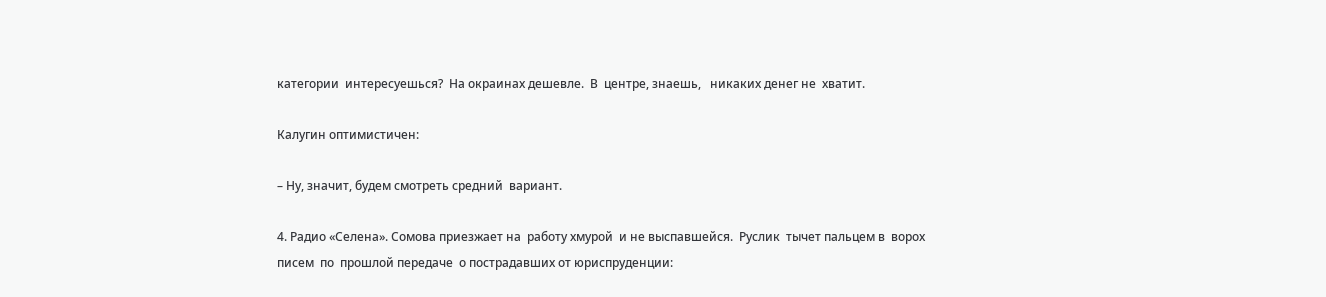категории  интересуешься?  На окраинах дешевле.  В  центре, знаешь,   никаких денег не  хватит.

Калугин оптимистичен:

– Ну, значит, будем смотреть средний  вариант.

4. Радио «Селена». Сомова приезжает на  работу хмурой  и не выспавшейся.  Руслик  тычет пальцем в  ворох писем  по  прошлой передаче  о пострадавших от юриспруденции: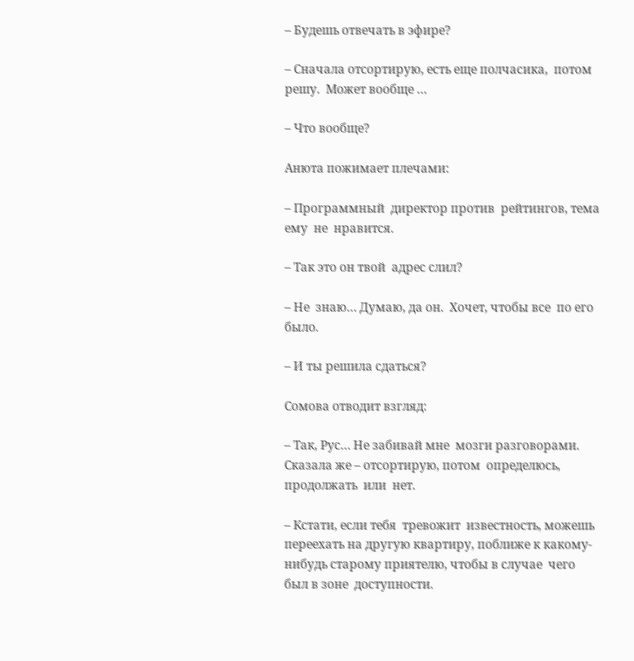– Будешь отвечать в эфире?

– Сначала отсортирую, есть еще полчасика,  потом решу.  Может вообще …

– Что вообще?

Анюта пожимает плечами:

– Программный  директор против  рейтингов, тема ему  не  нравится.

– Так это он твой  адрес слил?

– Не  знаю… Думаю, да он.  Хочет, чтобы все  по его  было.

– И ты решила сдаться?

Сомова отводит взгляд:

– Так, Рус… Не забивай мне  мозги разговорами. Сказала же – отсортирую, потом  определюсь, продолжать  или  нет.

– Кстати, если тебя  тревожит  известность, можешь   переехать на другую квартиру, поближе к какому-нибудь старому приятелю, чтобы в случае  чего  был в зоне  доступности.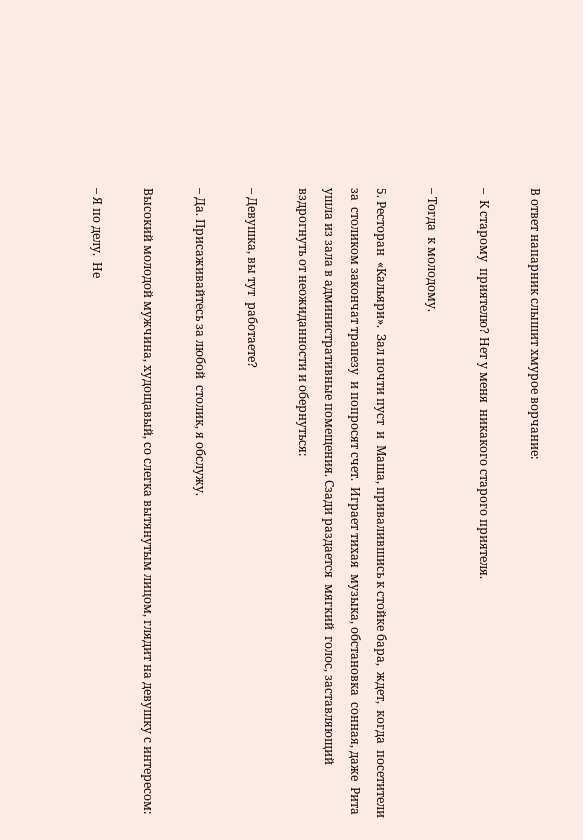В ответ напарник слышит хмурое ворчание:

–  К старому  приятелю? Нет у меня  никакого старого приятеля.

– Тогда  к молодому.

5. Ресторан  «Кальяри».  Зал почти пуст  и  Маша, привалившись к стойке бара,  ждет,  когда  посетители за  столиком закончат трапезу  и попросят счет.  Играет тихая  музыка, обстановка  сонная, даже  Рита  ушла из зала в административные помещения. Сзади раздается  мягкий  голос, заставляющий  вздрогнуть от неожиданности и обернуться:

– Девушка, вы тут  работаете?

– Да. Присаживайтесь за любой  столик, я обслужу.

Высокий молодой мужчина, худощавый, со слегка вытянутым лицом, глядит на девушку с интересом:

– Я по делу.  Не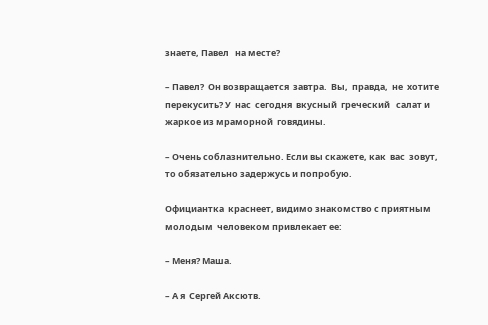знаете, Павел   на месте?

– Павел?  Он возвращается  завтра.  Вы,  правда,  не  хотите  перекусить? У  нас  сегодня  вкусный  греческий   салат и  жаркое из мраморной  говядины.

– Очень соблазнительно. Если вы скажете, как  вас  зовут, то обязательно задержусь и попробую.

Официантка  краснеет, видимо знакомство с приятным молодым  человеком привлекает ее:

– Меня? Маша.

– А я  Сергей Аксютв.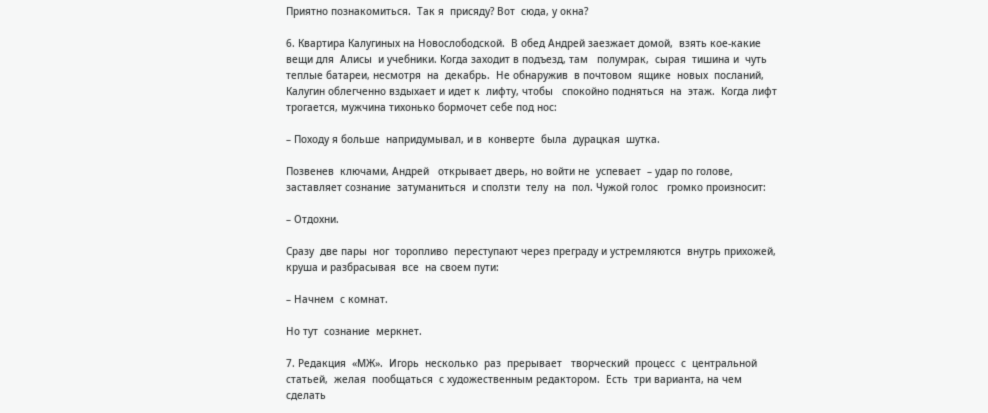Приятно познакомиться.  Так я  присяду? Вот  сюда, у окна?

6. Квартира Калугиных на Новослободской.  В обед Андрей заезжает домой,  взять кое-какие вещи для  Алисы  и учебники. Когда заходит в подъезд, там   полумрак,  сырая  тишина и  чуть теплые батареи, несмотря  на  декабрь.  Не обнаружив  в почтовом  ящике  новых  посланий, Калугин облегченно вздыхает и идет к  лифту, чтобы   спокойно подняться  на  этаж.  Когда лифт трогается, мужчина тихонько бормочет себе под нос:

– Походу я больше  напридумывал, и в  конверте  была  дурацкая  шутка.

Позвенев  ключами, Андрей   открывает дверь, но войти не  успевает  – удар по голове, заставляет сознание  затуманиться  и сползти  телу  на  пол. Чужой голос   громко произносит:

– Отдохни.

Сразу  две пары  ног  торопливо  переступают через преграду и устремляются  внутрь прихожей, круша и разбрасывая  все  на своем пути:

– Начнем  с комнат.

Но тут  сознание  меркнет.

7. Редакция  «МЖ».  Игорь  несколько  раз  прерывает   творческий  процесс  с  центральной  статьей,  желая  пообщаться  с художественным редактором.  Есть  три варианта, на чем  сделать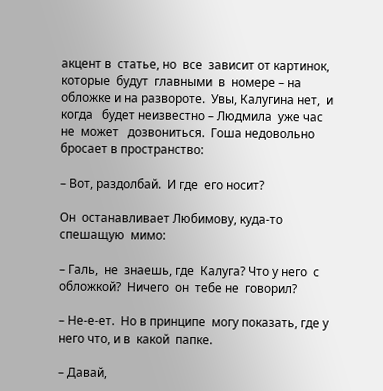акцент в  статье, но  все  зависит от картинок, которые  будут  главными  в  номере – на  обложке и на развороте.  Увы, Калугина нет,  и когда   будет неизвестно – Людмила  уже час  не  может   дозвониться.  Гоша недовольно бросает в пространство:

– Вот, раздолбай.  И где  его носит?

Он  останавливает Любимову, куда-то спешащую  мимо:

– Галь,  не  знаешь, где  Калуга? Что у него  с обложкой?  Ничего  он  тебе не  говорил?

– Не-е-ет.  Но в принципе  могу показать, где у  него что, и в  какой  папке.

– Давай,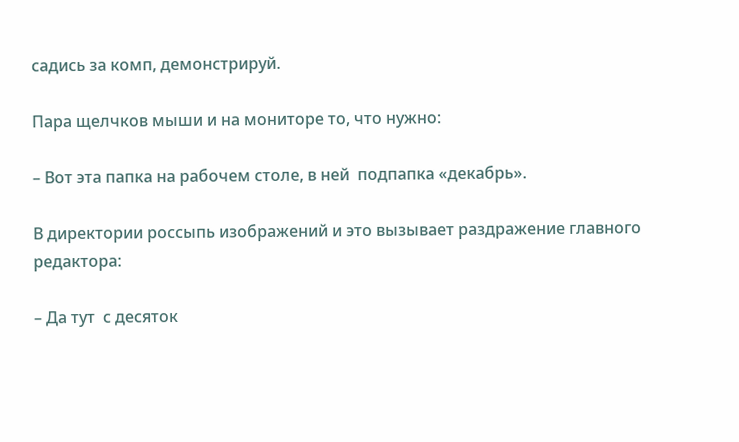садись за комп, демонстрируй.

Пара щелчков мыши и на мониторе то, что нужно:

– Вот эта папка на рабочем столе, в ней  подпапка «декабрь».

В директории россыпь изображений и это вызывает раздражение главного редактора:

– Да тут  с десяток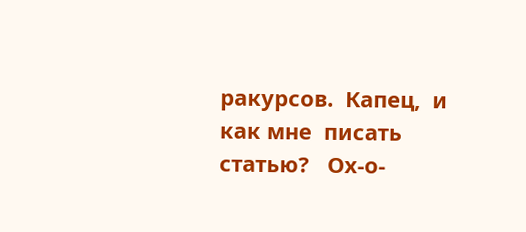ракурсов.  Капец,  и  как мне  писать статью?   Ох-о-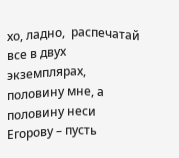хо, ладно,  распечатай все в двух экземплярах, половину мне, а  половину неси  Егорову – пусть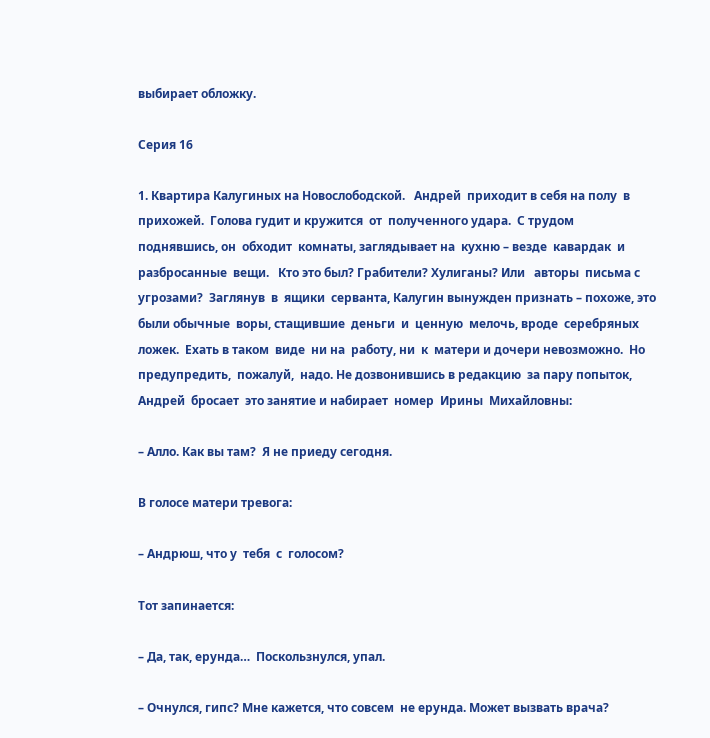выбирает обложку.

Серия 16

1. Квартира Калугиных на Новослободской.   Андрей  приходит в себя на полу  в прихожей.  Голова гудит и кружится  от  полученного удара.  С трудом  поднявшись, он  обходит  комнаты, заглядывает на  кухню – везде  кавардак  и  разбросанные  вещи.   Кто это был? Грабители? Хулиганы? Или   авторы  письма с  угрозами?  Заглянув  в  ящики  серванта, Калугин вынужден признать – похоже, это были обычные  воры, стащившие  деньги  и  ценную  мелочь, вроде  серебряных ложек.  Ехать в таком  виде  ни на  работу, ни  к  матери и дочери невозможно.  Но предупредить,  пожалуй,  надо. Не дозвонившись в редакцию  за пару попыток, Андрей  бросает  это занятие и набирает  номер  Ирины  Михайловны:

– Алло. Как вы там?  Я не приеду сегодня.

В голосе матери тревога:

– Андрюш, что у  тебя  с  голосом?

Тот запинается:

– Да, так, ерунда…  Поскользнулся, упал.

– Очнулся, гипс? Мне кажется, что совсем  не ерунда. Может вызвать врача?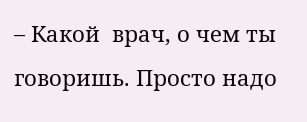– Какой  врач, о чем ты говоришь. Просто надо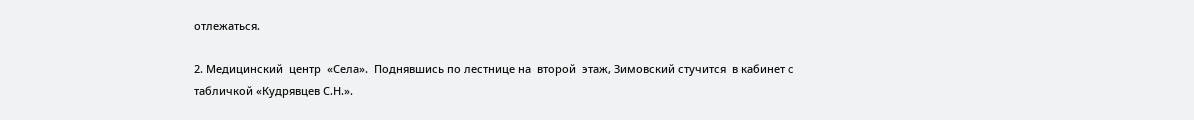отлежаться.

2. Медицинский  центр  «Села».  Поднявшись по лестнице на  второй  этаж, Зимовский стучится  в кабинет c табличкой «Кудрявцев С.Н.».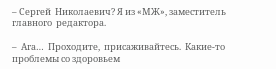– Сергей  Николаевич? Я из «МЖ», заместитель главного  редактора.

–  Ага…  Проходите,  присаживайтесь.  Какие-то проблемы со здоровьем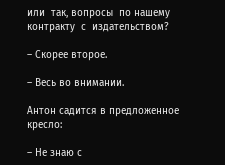или  так, вопросы  по нашему контракту  с  издательством?

– Скорее второе.

– Весь во внимании.

Антон садится в предложенное кресло:

– Не знаю с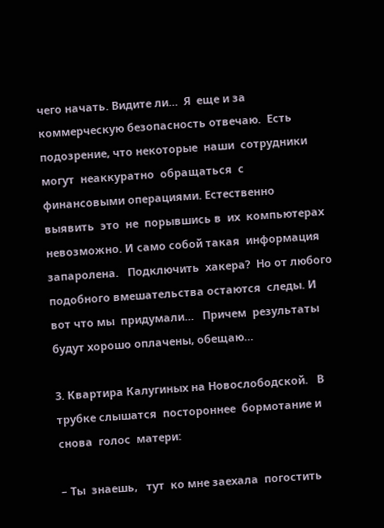чего начать. Видите ли…  Я  еще и за коммерческую безопасность отвечаю.  Есть подозрение, что некоторые  наши  сотрудники могут  неаккуратно  обращаться  с  финансовыми операциями. Естественно  выявить  это  не  порывшись в  их  компьютерах  невозможно. И само собой такая  информация  запаролена.   Подключить  хакера?  Но от любого  подобного вмешательства остаются  следы. И вот что мы  придумали…   Причем  результаты будут хорошо оплачены, обещаю…

3. Квартира Калугиных на Новослободской.   В трубке слышатся  постороннее  бормотание и снова  голос  матери:

– Ты  знаешь,   тут  ко мне заехала  погостить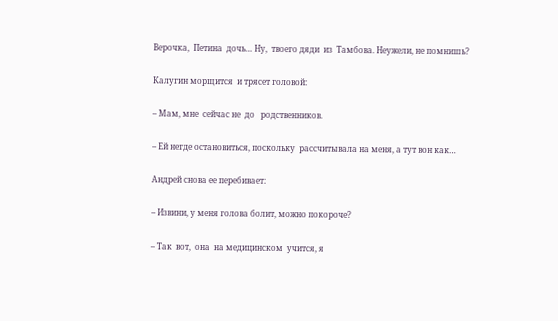Верочка,  Петина  дочь… Ну,  твоего дяди  из  Тамбова. Неужели, не помнишь?

Калугин морщится  и трясет головой:

– Мам, мне  сейчас не  до   родственников.

– Ей негде остановиться, поскольку  рассчитывала на меня, а тут вон как…

Андрей снова ее перебивает:

– Извини, у меня голова болит, можно покороче?

– Так  вот,  она  на медицинском  учится, я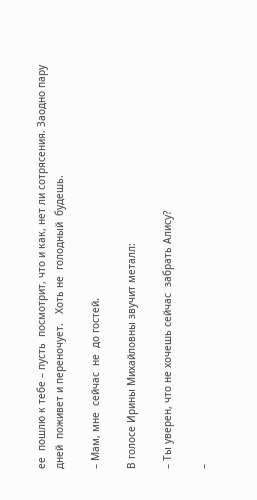ее  пошлю к тебе – пусть  посмотрит, что и как, нет ли сотрясения. Заодно пару  дней  поживет и переночует.   Хоть не  голодный  будешь.

– Мам, мне  сейчас  не  до гостей.

В голосе Ирины Михайловны звучит металл:

– Ты уверен, что не хочешь сейчас  забрать Алису?

–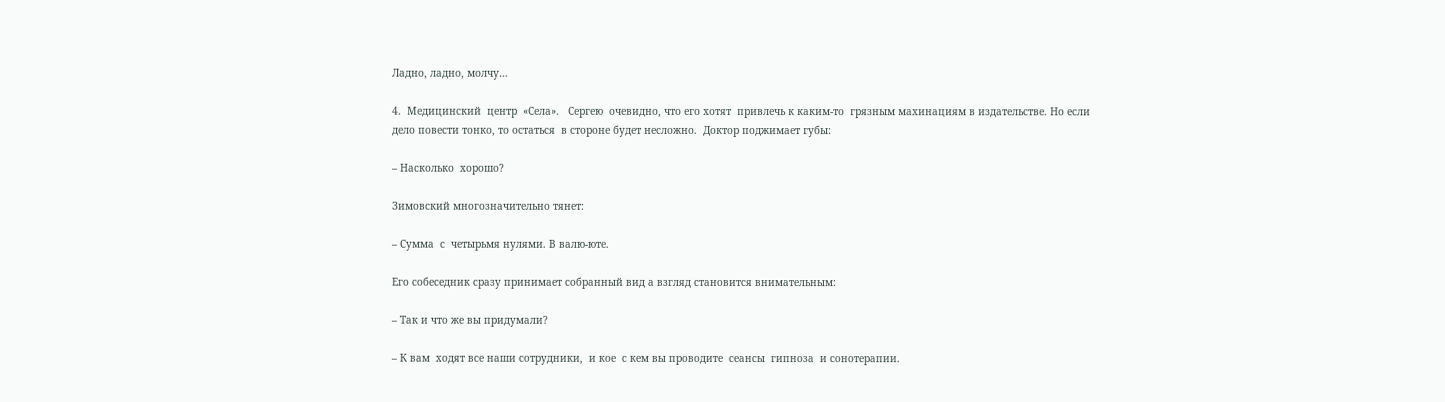Ладно, ладно, молчу…

4.  Медицинский  центр  «Села».   Сергею  очевидно, что его хотят  привлечь к каким-то  грязным махинациям в издательстве. Но если  дело повести тонко, то остаться  в стороне будет несложно.  Доктор поджимает губы:

– Насколько  хорошо?

Зимовский многозначительно тянет:

– Сумма  с  четырьмя нулями. В валю-юте.

Его собеседник сразу принимает собранный вид а взгляд становится внимательным:

– Так и что же вы придумали?

– К вам  ходят все наши сотрудники,  и кое  с кем вы проводите  сеансы  гипноза  и сонотерапии.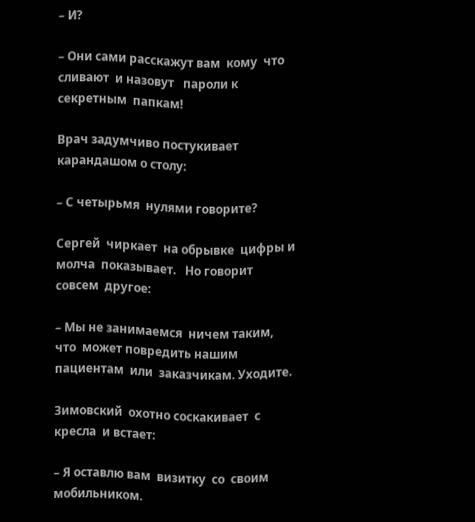– И?

– Они сами расскажут вам  кому  что сливают  и назовут   пароли к секретным  папкам!

Врач задумчиво постукивает карандашом о столу:

– С четырьмя  нулями говорите?

Сергей  чиркает  на обрывке  цифры и молча  показывает.   Но говорит  совсем  другое:

– Мы не занимаемся  ничем таким, что  может повредить нашим  пациентам  или  заказчикам. Уходите.

Зимовский  охотно соскакивает  с  кресла  и встает:

– Я оставлю вам  визитку  со  своим  мобильником.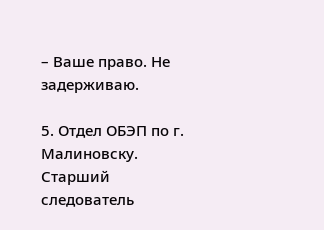– Ваше право. Не задерживаю.

5. Отдел ОБЭП по г. Малиновску.  Старший  следователь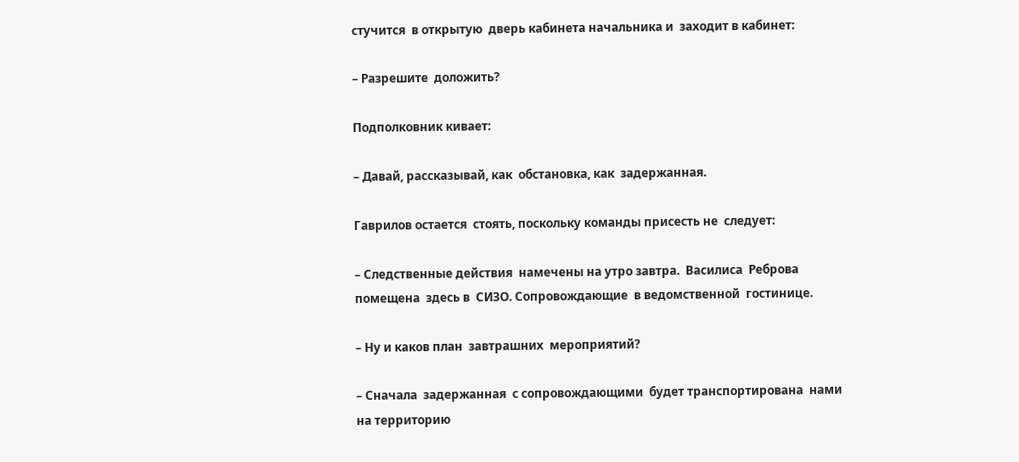стучится  в открытую  дверь кабинета начальника и  заходит в кабинет:

– Разрешите  доложить?

Подполковник кивает:

– Давай, рассказывай, как  обстановка, как  задержанная.

Гаврилов остается  стоять, поскольку команды присесть не  следует:

– Следственные действия  намечены на утро завтра.  Василиса  Реброва  помещена  здесь в  СИЗО. Сопровождающие  в ведомственной  гостинице.

– Ну и каков план  завтрашних  мероприятий?

– Сначала  задержанная  с сопровождающими  будет транспортирована  нами  на территорию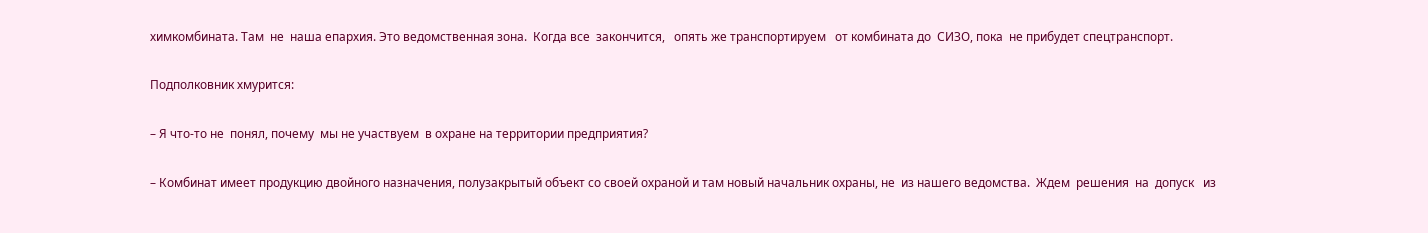химкомбината. Там  не  наша епархия. Это ведомственная зона.  Когда все  закончится,   опять же транспортируем   от комбината до  СИЗО, пока  не прибудет спецтранспорт.

Подполковник хмурится:

– Я что-то не  понял, почему  мы не участвуем  в охране на территории предприятия?

– Комбинат имеет продукцию двойного назначения, полузакрытый объект со своей охраной и там новый начальник охраны, не  из нашего ведомства.  Ждем  решения  на  допуск   из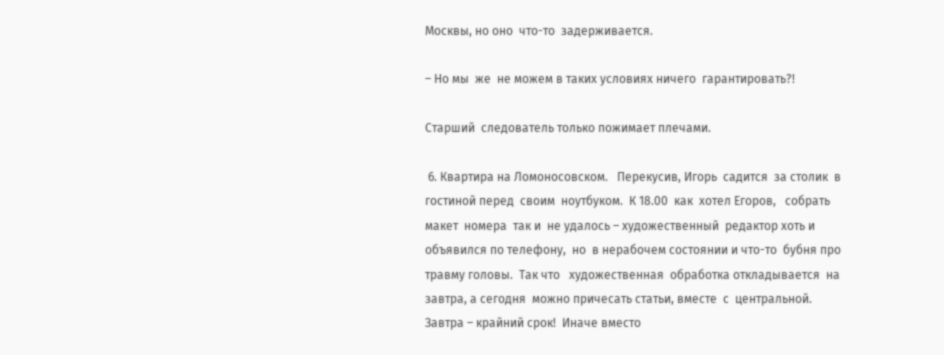Москвы, но оно  что-то  задерживается.

– Но мы  же  не можем в таких условиях ничего  гарантировать?!

Старший  следователь только пожимает плечами.

 6. Квартира на Ломоносовском.   Перекусив, Игорь  садится  за столик  в гостиной перед  своим  ноутбуком.  К 18.00  как  хотел Егоров,   собрать макет  номера  так и  не удалось – художественный  редактор хоть и объявился по телефону,  но  в нерабочем состоянии и что-то  бубня про травму головы.  Так что   художественная  обработка откладывается  на  завтра, а сегодня  можно причесать статьи, вместе  с  центральной.    Завтра – крайний срок!  Иначе вместо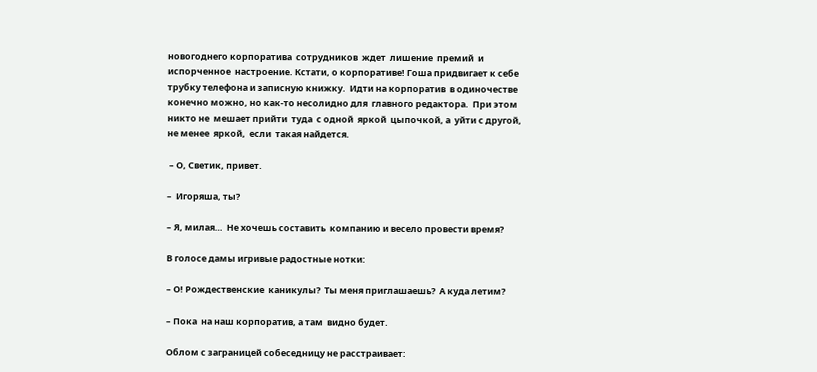новогоднего корпоратива  сотрудников  ждет  лишение  премий  и испорченное  настроение. Кстати, о корпоративе! Гоша придвигает к себе  трубку телефона и записную книжку.  Идти на корпоратив  в одиночестве конечно можно, но как-то несолидно для  главного редактора.  При этом никто не  мешает прийти  туда  с одной  яркой  цыпочкой, а  уйти с другой,  не менее  яркой,  если  такая найдется.

 – О, Светик, привет.

–  Игоряша, ты?

– Я, милая…  Не хочешь составить  компанию и весело провести время?

В голосе дамы игривые радостные нотки:

– О! Рождественские  каникулы?  Ты меня приглашаешь?  А куда летим?

– Пока  на наш корпоратив, а там  видно будет.

Облом с заграницей собеседницу не расстраивает: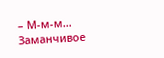– М-м-м… Заманчивое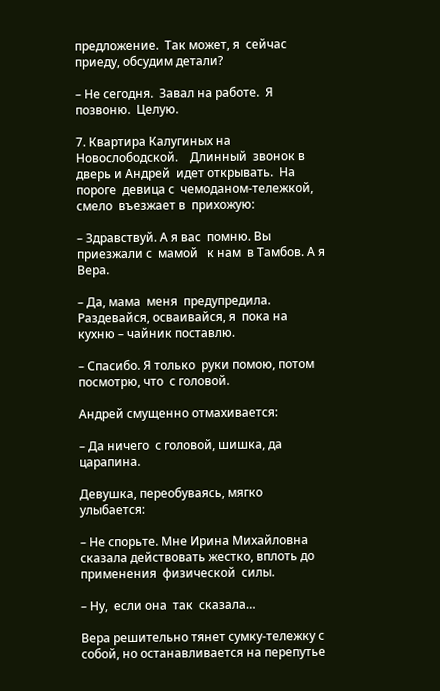предложение.  Так может, я  сейчас  приеду, обсудим детали?

– Не сегодня.  Завал на работе.  Я позвоню.  Целую.

7. Квартира Калугиных на Новослободской.    Длинный  звонок в  дверь и Андрей  идет открывать.  На пороге  девица с  чемоданом-тележкой,  смело  въезжает в  прихожую:

– Здравствуй. А я вас  помню. Вы приезжали с  мамой   к нам  в Тамбов. А я  Вера.

– Да, мама  меня  предупредила. Раздевайся, осваивайся, я  пока на кухню – чайник поставлю.

– Спасибо. Я только  руки помою, потом  посмотрю, что  с головой.

Андрей смущенно отмахивается:

– Да ничего  с головой, шишка, да царапина.

Девушка, переобуваясь, мягко улыбается:

– Не спорьте. Мне Ирина Михайловна  сказала действовать жестко, вплоть до применения  физической  силы.

– Ну,  если она  так  сказала…

Вера решительно тянет сумку-тележку с собой, но останавливается на перепутье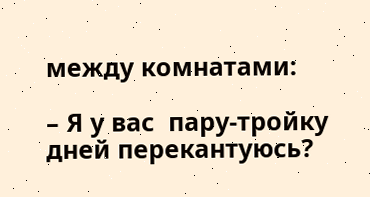между комнатами:

– Я у вас  пару-тройку  дней перекантуюсь?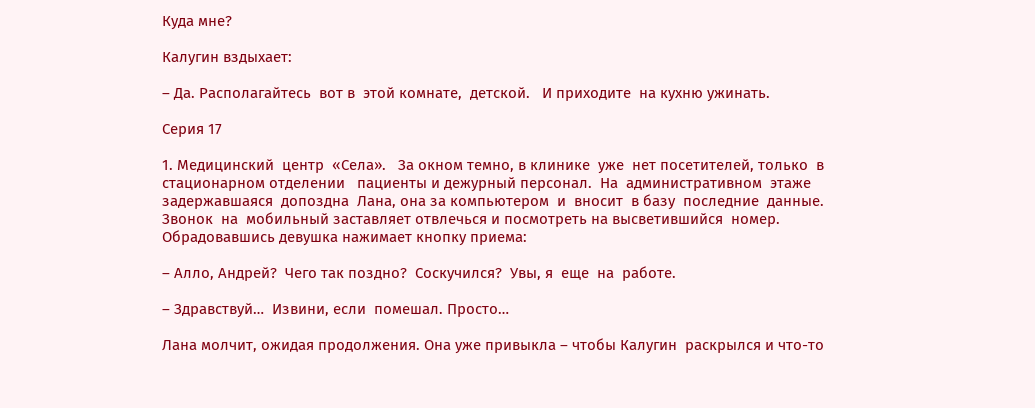Куда мне?

Калугин вздыхает:

– Да. Располагайтесь  вот в  этой комнате,  детской.   И приходите  на кухню ужинать.

Серия 17

1. Медицинский  центр  «Села».   За окном темно, в клинике  уже  нет посетителей, только  в  стационарном отделении   пациенты и дежурный персонал.  На  административном  этаже  задержавшаяся  допоздна  Лана, она за компьютером  и  вносит  в базу  последние  данные. Звонок  на  мобильный заставляет отвлечься и посмотреть на высветившийся  номер. Обрадовавшись девушка нажимает кнопку приема:

– Алло, Андрей?  Чего так поздно?  Соскучился?  Увы, я  еще  на  работе.

– Здравствуй…  Извини, если  помешал. Просто…

Лана молчит, ожидая продолжения. Она уже привыкла – чтобы Калугин  раскрылся и что-то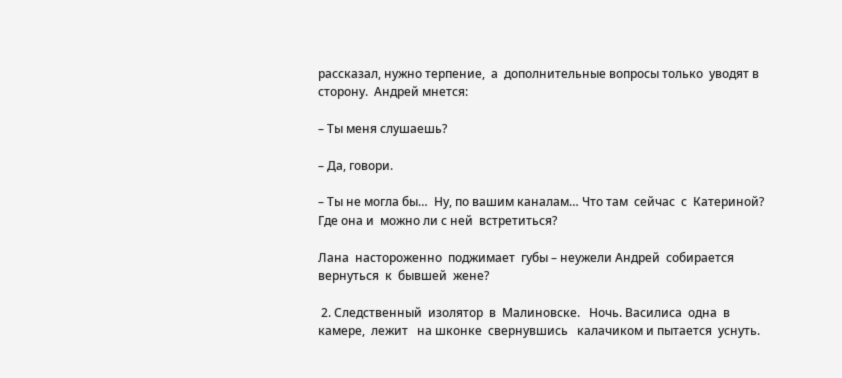рассказал, нужно терпение,  а  дополнительные вопросы только  уводят в сторону.  Андрей мнется:

– Ты меня слушаешь?

– Да, говори.

– Ты не могла бы…  Ну, по вашим каналам… Что там  сейчас  с  Катериной? Где она и  можно ли с ней  встретиться?

Лана  настороженно  поджимает  губы – неужели Андрей  собирается  вернуться  к  бывшей  жене?

 2. Следственный  изолятор  в  Малиновске.   Ночь. Василиса  одна  в камере,  лежит   на шконке  свернувшись   калачиком и пытается  уснуть.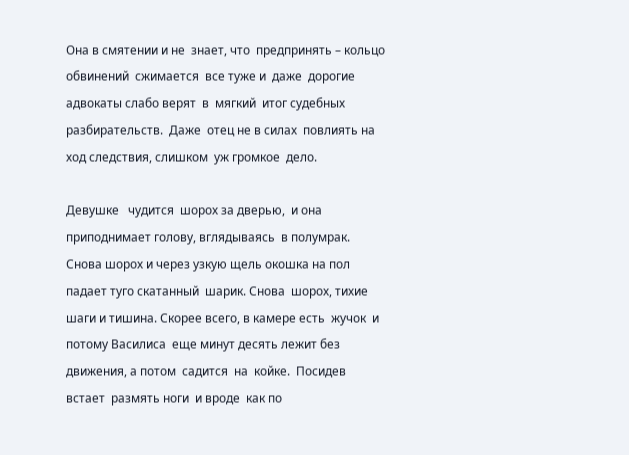Она в смятении и не  знает, что  предпринять – кольцо обвинений  сжимается  все туже и  даже  дорогие  адвокаты слабо верят  в  мягкий  итог судебных разбирательств.  Даже  отец не в силах  повлиять на ход следствия, слишком  уж громкое  дело.

Девушке   чудится  шорох за дверью,  и она  приподнимает голову, вглядываясь  в полумрак. Снова шорох и через узкую щель окошка на пол падает туго скатанный  шарик. Снова  шорох, тихие шаги и тишина. Скорее всего, в камере есть  жучок  и потому Василиса  еще минут десять лежит без движения, а потом  садится  на  койке.  Посидев встает  размять ноги  и вроде  как по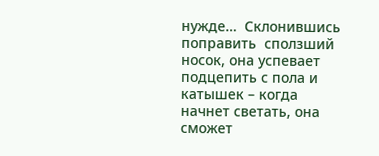нужде…  Склонившись поправить  сползший носок, она успевает  подцепить с пола и катышек – когда  начнет светать, она сможет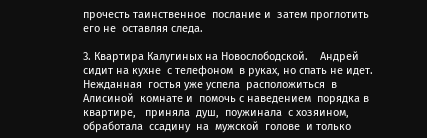прочесть таинственное  послание и  затем проглотить  его не  оставляя следа.

3. Квартира Калугиных на Новослободской.    Андрей сидит на кухне  с телефоном  в руках, но спать не идет.   Нежданная  гостья уже успела  расположиться  в Алисиной  комнате и  помочь с наведением  порядка в квартире,   приняла  душ,  поужинала  с хозяином,  обработала  ссадину  на  мужской  голове  и только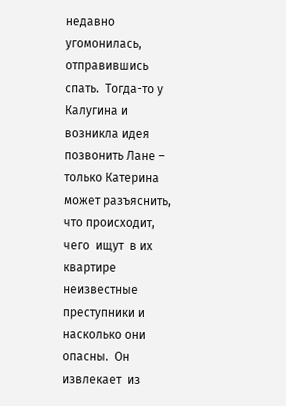недавно угомонилась, отправившись  спать.  Тогда-то у Калугина и возникла идея  позвонить Лане – только Катерина может разъяснить, что происходит, чего  ищут  в их квартире  неизвестные  преступники и насколько они  опасны.  Он извлекает  из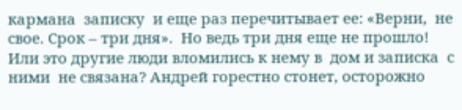кармана  записку  и еще раз перечитывает ее: «Верни,  не свое. Срок – три дня».  Но ведь три дня еще не прошло!  Или это другие люди вломились к нему в  дом и записка  с  ними  не связана? Андрей горестно стонет, осторожно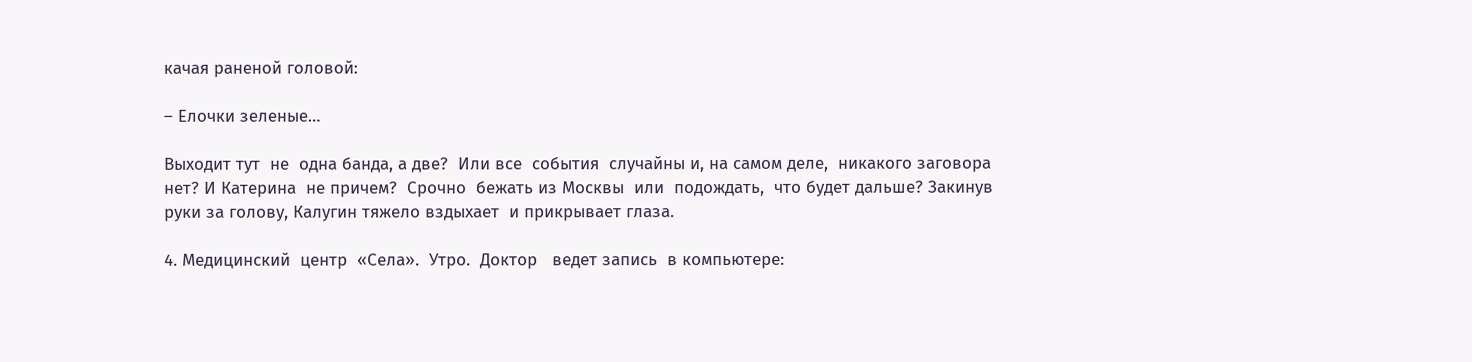качая раненой головой:

– Елочки зеленые…

Выходит тут  не  одна банда, а две?  Или все  события  случайны и, на самом деле,  никакого заговора нет? И Катерина  не причем?  Срочно  бежать из Москвы  или  подождать,  что будет дальше? Закинув руки за голову, Калугин тяжело вздыхает  и прикрывает глаза.

4. Медицинский  центр  «Села».  Утро.  Доктор   ведет запись  в компьютере: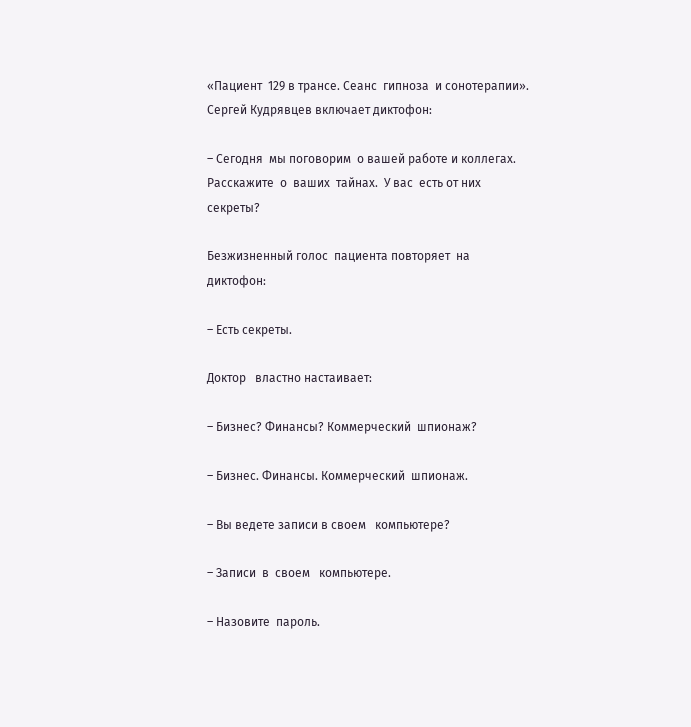«Пациент  129 в трансе. Сеанс  гипноза  и сонотерапии». Сергей Кудрявцев включает диктофон:

– Сегодня  мы поговорим  о вашей работе и коллегах.  Расскажите  о  ваших  тайнах.  У вас  есть от них  секреты?

Безжизненный голос  пациента повторяет  на  диктофон:

– Есть секреты.

Доктор   властно настаивает:

– Бизнес? Финансы? Коммерческий  шпионаж?

– Бизнес. Финансы. Коммерческий  шпионаж.

– Вы ведете записи в своем   компьютере?

– Записи  в  своем   компьютере.

– Назовите  пароль.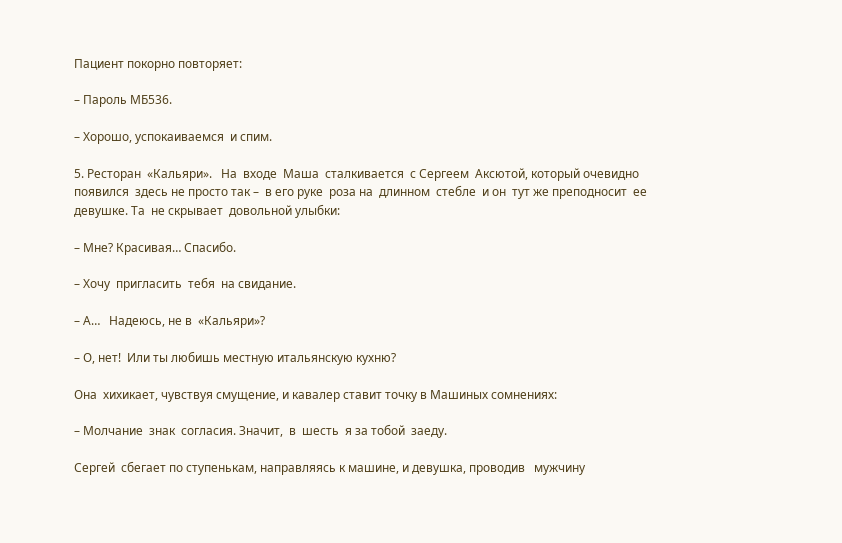Пациент покорно повторяет:

– Пароль МБ536.

– Хорошо, успокаиваемся  и спим.

5. Ресторан  «Кальяри».   На  входе  Маша  сталкивается  с Сергеем  Аксютой, который очевидно появился  здесь не просто так –  в его руке  роза на  длинном  стебле  и он  тут же преподносит  ее  девушке. Та  не скрывает  довольной улыбки:

– Мне? Красивая… Спасибо.

– Хочу  пригласить  тебя  на свидание.

– А…   Надеюсь, не в  «Кальяри»?

– О, нет!  Или ты любишь местную итальянскую кухню?

Она  хихикает, чувствуя смущение, и кавалер ставит точку в Машиных сомнениях:

– Молчание  знак  согласия. Значит,  в  шесть  я за тобой  заеду.

Сергей  сбегает по ступенькам, направляясь к машине, и девушка, проводив   мужчину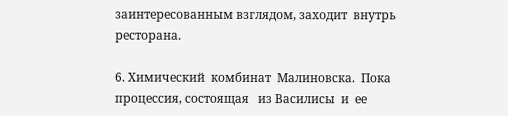заинтересованным взглядом, заходит  внутрь ресторана.

6. Химический  комбинат  Малиновска.  Пока  процессия, состоящая   из Василисы  и  ее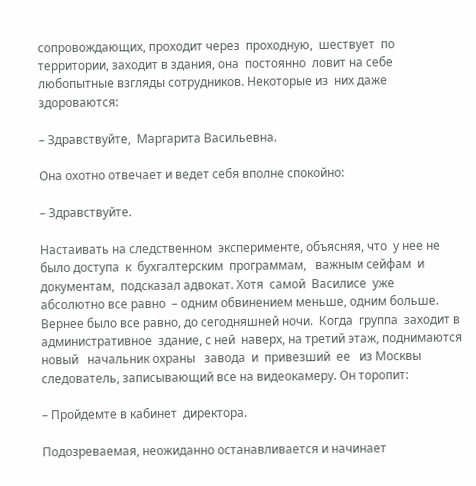сопровождающих, проходит через  проходную,  шествует  по территории, заходит в здания, она  постоянно  ловит на себе  любопытные взгляды сотрудников. Некоторые из  них даже  здороваются:

– Здравствуйте,  Маргарита Васильевна.

Она охотно отвечает и ведет себя вполне спокойно:

– Здравствуйте.

Настаивать на следственном  эксперименте, объясняя, что  у нее не  было доступа  к  бухгалтерским  программам,   важным сейфам  и  документам,  подсказал адвокат. Хотя  самой  Василисе  уже  абсолютно все равно  – одним обвинением меньше, одним больше. Вернее было все равно, до сегодняшней ночи.  Когда  группа  заходит в административное  здание, с ней  наверх, на третий этаж, поднимаются  новый   начальник охраны   завода  и  привезший  ее   из Москвы  следователь, записывающий все на видеокамеру. Он торопит:

– Пройдемте в кабинет  директора.

Подозреваемая, неожиданно останавливается и начинает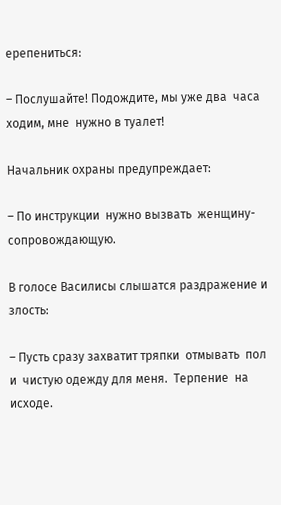ерепениться:

– Послушайте! Подождите, мы уже два  часа  ходим, мне  нужно в туалет!

Начальник охраны предупреждает:

– По инструкции  нужно вызвать  женщину-сопровождающую.

В голосе Василисы слышатся раздражение и злость:

– Пусть сразу захватит тряпки  отмывать  пол  и  чистую одежду для меня.  Терпение  на  исходе.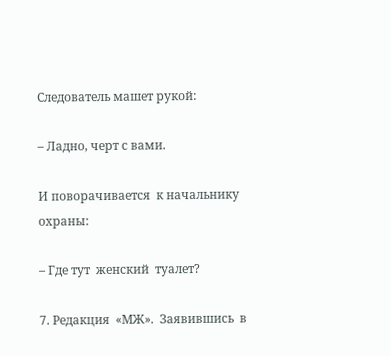Следователь машет рукой:

– Ладно, черт с вами.

И поворачивается  к начальнику охраны:

– Где тут  женский  туалет?

7. Редакция  «МЖ».  Заявившись  в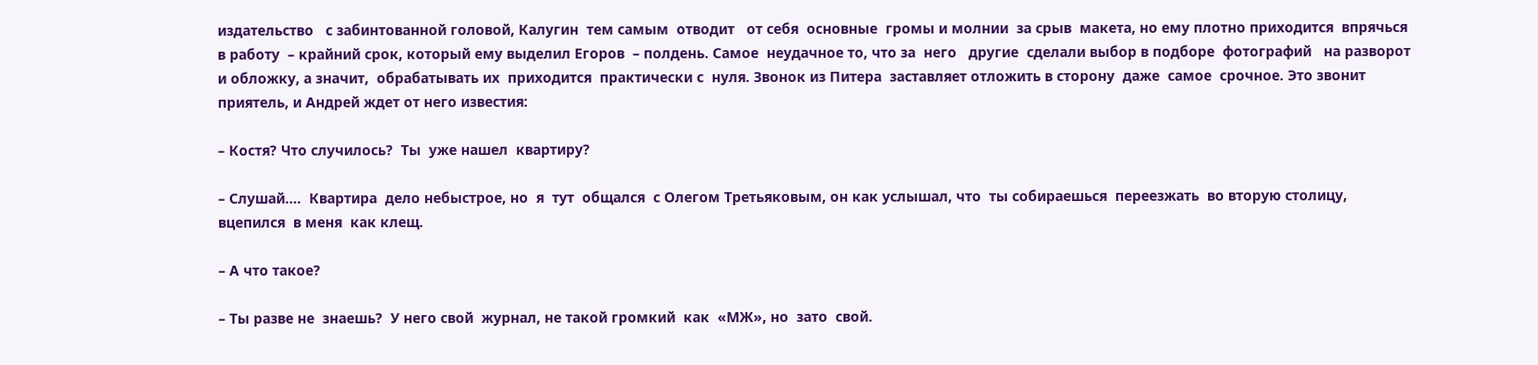издательство   с забинтованной головой, Калугин  тем самым  отводит   от себя  основные  громы и молнии  за срыв  макета, но ему плотно приходится  впрячься  в работу  – крайний срок, который ему выделил Егоров  – полдень. Самое  неудачное то, что за  него   другие  сделали выбор в подборе  фотографий   на разворот и обложку, а значит,  обрабатывать их  приходится  практически с  нуля. Звонок из Питера  заставляет отложить в сторону  даже  самое  срочное. Это звонит приятель, и Андрей ждет от него известия:

– Костя? Что случилось?  Ты  уже нашел  квартиру?

– Слушай….  Квартира  дело небыстрое, но  я  тут  общался  с Олегом Третьяковым, он как услышал, что  ты собираешься  переезжать  во вторую столицу,  вцепился  в меня  как клещ.

– А что такое?

– Ты разве не  знаешь?  У него свой  журнал, не такой громкий  как  «МЖ», но  зато  свой.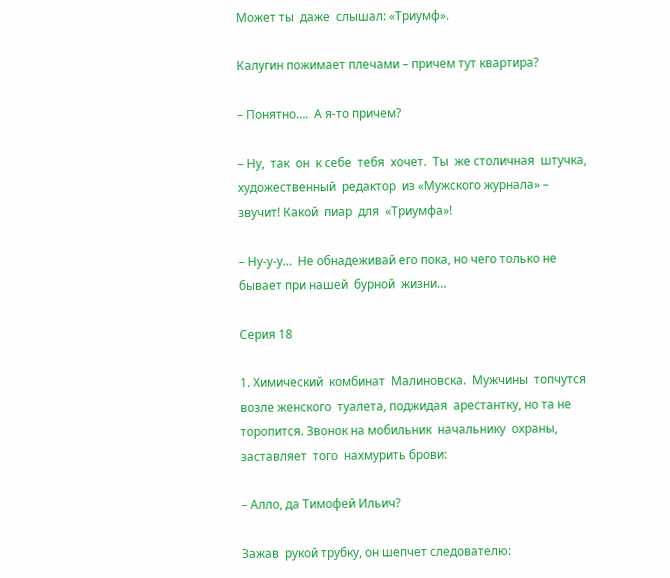Может ты  даже  слышал: «Триумф».

Калугин пожимает плечами – причем тут квартира?

– Понятно….  А я-то причем?

– Ну,  так  он  к себе  тебя  хочет.  Ты  же столичная  штучка, художественный  редактор  из «Мужского журнала» – звучит! Какой  пиар  для  «Триумфа»!

– Ну-у-у…  Не обнадеживай его пока, но чего только не  бывает при нашей  бурной  жизни…

Серия 18

1. Химический  комбинат  Малиновска.  Мужчины  топчутся  возле женского  туалета, поджидая  арестантку, но та не  торопится. Звонок на мобильник  начальнику  охраны, заставляет  того  нахмурить брови:

– Алло, да Тимофей Ильич?

Зажав  рукой трубку, он шепчет следователю: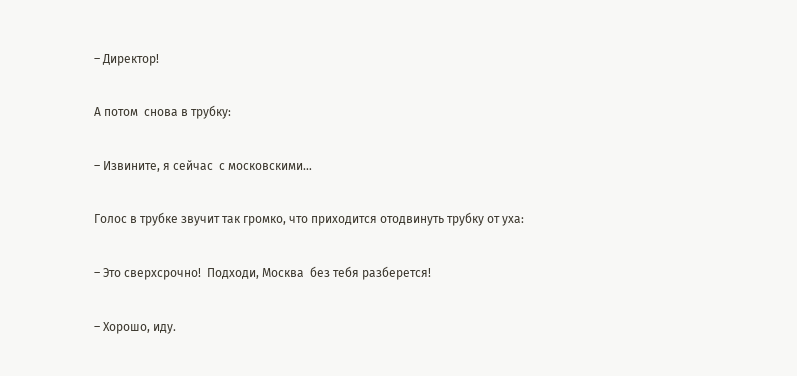– Директор!

А потом  снова в трубку:

– Извините, я сейчас  с московскими…

Голос в трубке звучит так громко, что приходится отодвинуть трубку от уха:

– Это сверхсрочно!  Подходи, Москва  без тебя разберется!

– Хорошо, иду.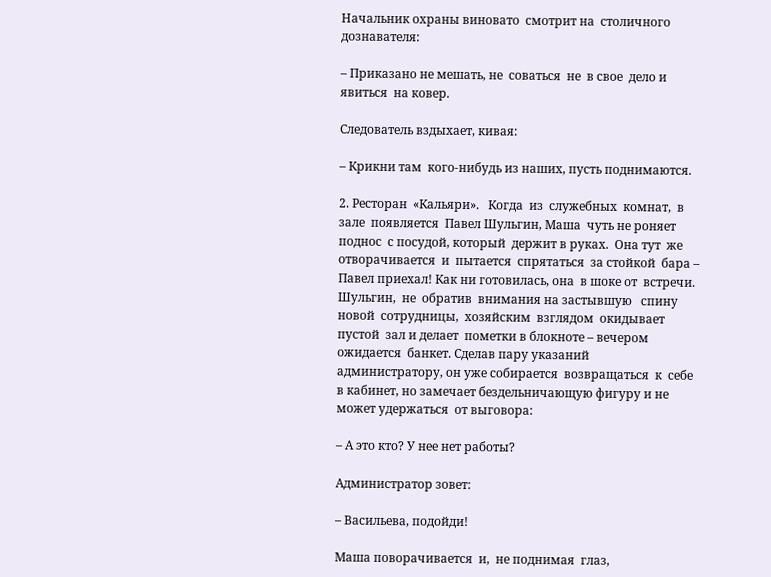Начальник охраны виновато  смотрит на  столичного дознавателя:

– Приказано не мешать, не  соваться  не  в свое  дело и явиться  на ковер.

Следователь вздыхает, кивая:

– Крикни там  кого-нибудь из наших, пусть поднимаются.

2. Ресторан  «Кальяри».   Когда  из  служебных  комнат,  в  зале  появляется  Павел Шульгин, Маша  чуть не роняет поднос  с посудой, который  держит в руках.  Она тут  же  отворачивается  и  пытается  спрятаться  за стойкой  бара – Павел приехал! Как ни готовилась, она  в шоке от  встречи. Шульгин,  не  обратив  внимания на застывшую   спину  новой  сотрудницы,  хозяйским  взглядом  окидывает  пустой  зал и делает  пометки в блокноте – вечером ожидается  банкет. Сделав пару указаний  администратору, он уже собирается  возвращаться  к  себе в кабинет, но замечает бездельничающую фигуру и не  может удержаться  от выговора:

– А это кто? У нее нет работы?

Администратор зовет:

– Васильева, подойди!

Маша поворачивается  и,  не поднимая  глаз,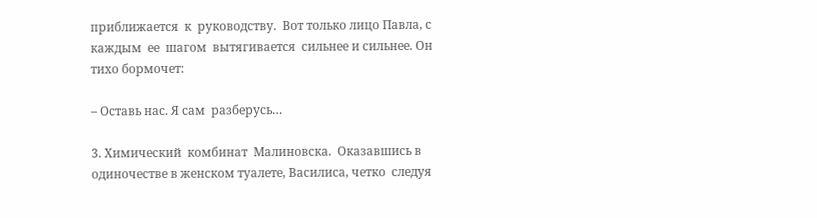приближается  к  руководству.  Вот только лицо Павла, с  каждым  ее  шагом  вытягивается  сильнее и сильнее. Он тихо бормочет:

– Оставь нас. Я сам  разберусь…

3. Химический  комбинат  Малиновска.  Оказавшись в одиночестве в женском туалете, Василиса, четко  следуя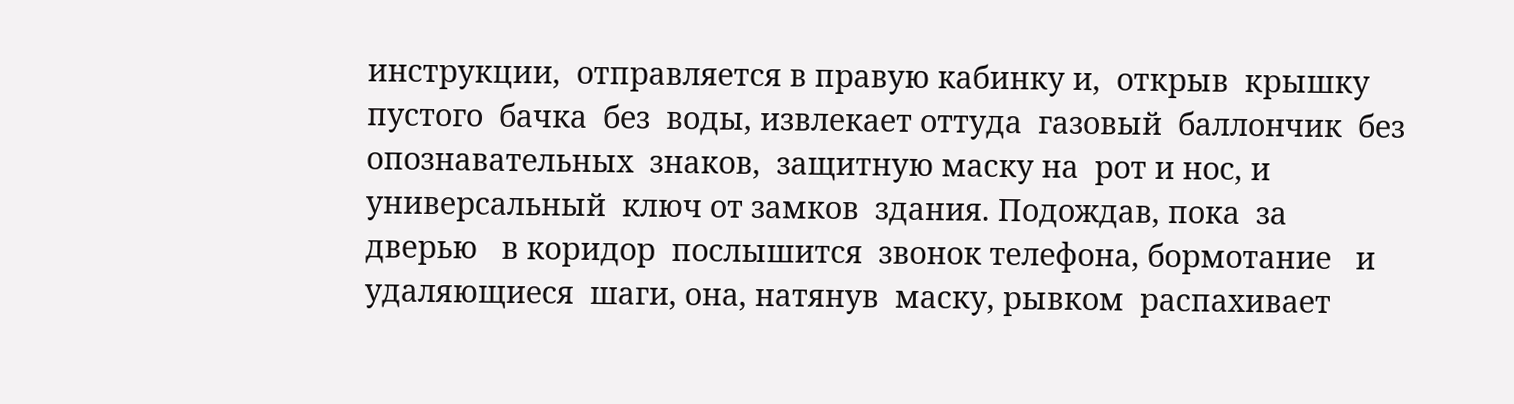инструкции,  отправляется в правую кабинку и,  открыв  крышку  пустого  бачка  без  воды, извлекает оттуда  газовый  баллончик  без опознавательных  знаков,  защитную маску на  рот и нос, и универсальный  ключ от замков  здания. Подождав, пока  за    дверью   в коридор  послышится  звонок телефона, бормотание   и удаляющиеся  шаги, она, натянув  маску, рывком  распахивает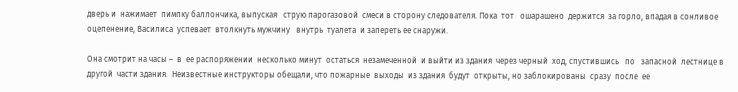дверь и  нажимает  пимпку баллончика, выпуская   струю парогазовой  смеси в сторону следователя. Пока  тот   ошарашено  держится  за горло, впадая в сонливое  оцепенение, Василиса  успевает  втолкнуть мужчину   внутрь  туалета  и запереть ее снаружи.

Она смотрит на часы –  в  ее распоряжении  несколько минут  остаться  незамеченной  и выйти из здания  через черный  ход, спустившись   по   запасной  лестнице в другой  части здания.  Неизвестные инструкторы обещали, что пожарные  выходы  из здания  будут  открыты, но заблокированы  сразу  после  ее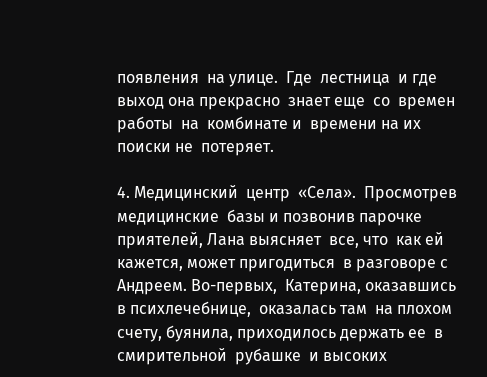появления  на улице.  Где  лестница  и где выход она прекрасно  знает еще  со  времен   работы  на  комбинате и  времени на их  поиски не  потеряет.

4. Медицинский  центр  «Села».  Просмотрев медицинские  базы и позвонив парочке  приятелей, Лана выясняет  все, что  как ей  кажется, может пригодиться  в разговоре с  Андреем. Во-первых,  Катерина, оказавшись в психлечебнице,  оказалась там  на плохом счету, буянила, приходилось держать ее  в смирительной  рубашке  и высоких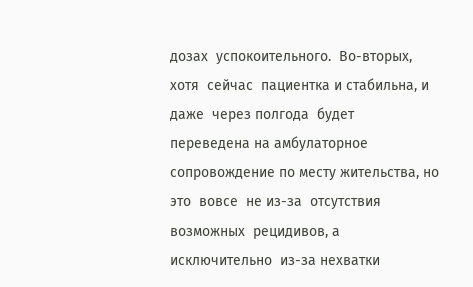дозах  успокоительного.  Во-вторых,  хотя  сейчас  пациентка и стабильна, и даже  через полгода  будет  переведена на амбулаторное сопровождение по месту жительства, но это  вовсе  не из-за  отсутствия  возможных  рецидивов, а исключительно  из-за нехватки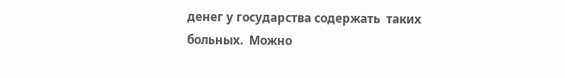денег у государства содержать  таких больных.  Можно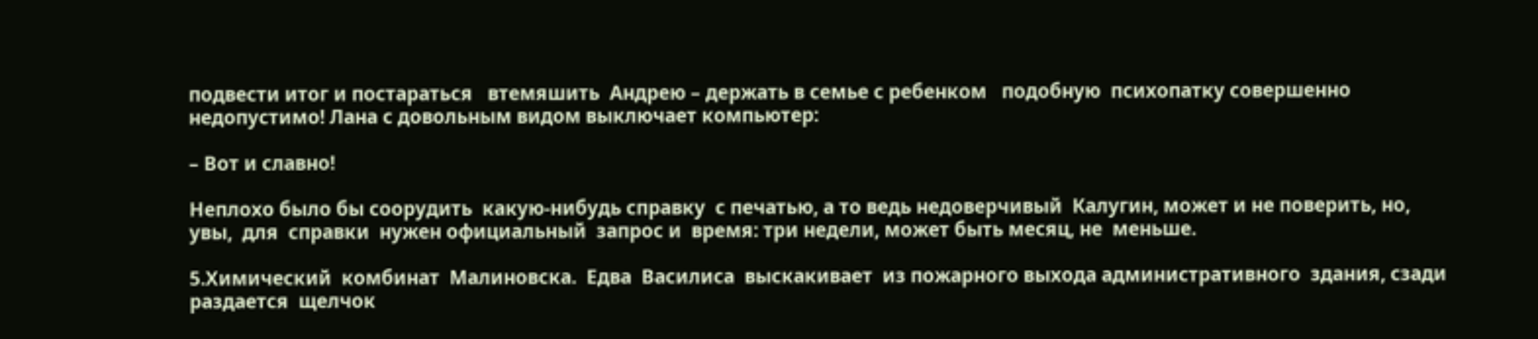подвести итог и постараться   втемяшить  Андрею – держать в семье с ребенком   подобную  психопатку совершенно недопустимо! Лана с довольным видом выключает компьютер:

– Вот и славно!

Неплохо было бы соорудить  какую-нибудь справку  с печатью, а то ведь недоверчивый  Калугин, может и не поверить, но,  увы,  для  справки  нужен официальный  запрос и  время: три недели, может быть месяц, не  меньше.

5.Химический  комбинат  Малиновска.  Едва  Василиса  выскакивает  из пожарного выхода административного  здания, сзади раздается  щелчок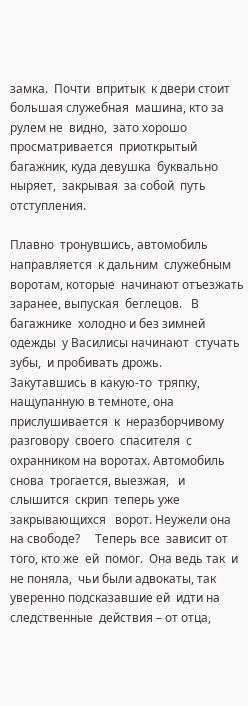замка.  Почти  впритык  к двери стоит  большая служебная  машина, кто за рулем не  видно,  зато хорошо  просматривается  приоткрытый багажник, куда девушка  буквально  ныряет,  закрывая  за собой  путь отступления.

Плавно  тронувшись, автомобиль   направляется  к дальним  служебным  воротам, которые  начинают отъезжать заранее, выпуская  беглецов.   В багажнике  холодно и без зимней  одежды  у Василисы начинают  стучать зубы,  и пробивать дрожь.  Закутавшись в какую-то  тряпку, нащупанную в темноте, она  прислушивается  к  неразборчивому  разговору  своего  спасителя  с  охранником на воротах. Автомобиль снова  трогается, выезжая,   и слышится  скрип  теперь уже  закрывающихся   ворот. Неужели она  на свободе?     Теперь все  зависит от того, кто же  ей  помог.  Она ведь так  и не поняла,  чьи были адвокаты, так  уверенно подсказавшие ей  идти на следственные  действия – от отца,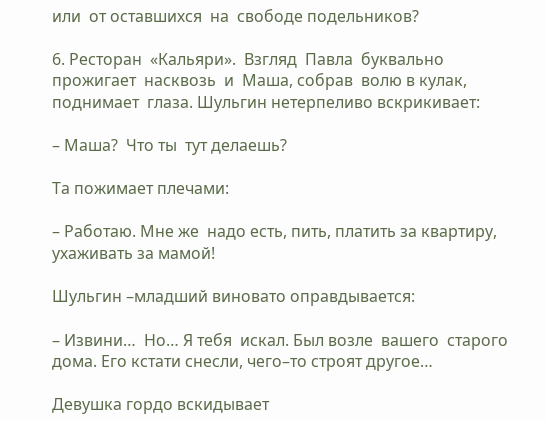или  от оставшихся  на  свободе подельников?

6. Ресторан  «Кальяри».  Взгляд  Павла  буквально  прожигает  насквозь  и  Маша, собрав  волю в кулак,  поднимает  глаза. Шульгин нетерпеливо вскрикивает:

– Маша?  Что ты  тут делаешь?

Та пожимает плечами:

– Работаю. Мне же  надо есть, пить, платить за квартиру, ухаживать за мамой!

Шульгин –младший виновато оправдывается:

– Извини…  Но… Я тебя  искал. Был возле  вашего  старого  дома. Его кстати снесли, чего–то строят другое…

Девушка гордо вскидывает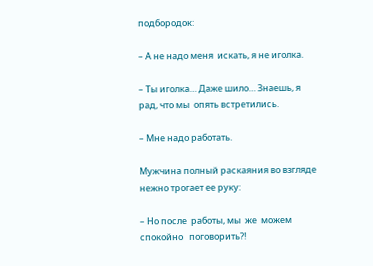подбородок:

– А не надо меня  искать, я не иголка.

– Ты иголка… Даже шило… Знаешь, я рад, что мы  опять встретились.

– Мне надо работать.

Мужчина полный раскаяния во взгляде нежно трогает ее руку:

– Но после  работы, мы  же  можем  спокойно   поговорить?!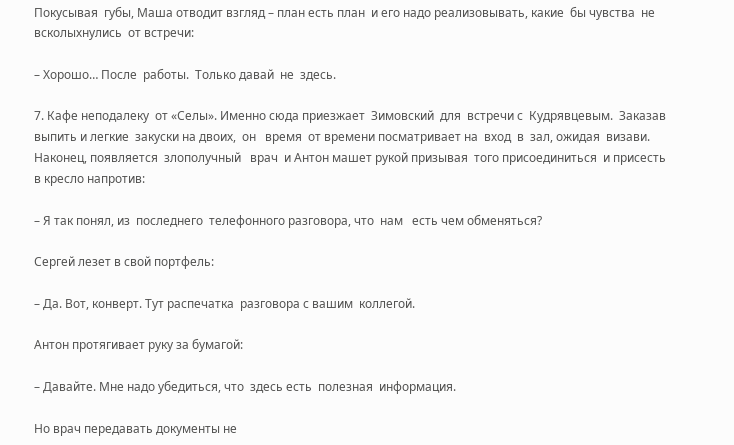Покусывая  губы, Маша отводит взгляд – план есть план  и его надо реализовывать, какие  бы чувства  не всколыхнулись  от встречи:

– Хорошо… После  работы.  Только давай  не  здесь.

7. Кафе неподалеку  от «Селы». Именно сюда приезжает  Зимовский  для  встречи с  Кудрявцевым.  Заказав  выпить и легкие  закуски на двоих,  он   время  от времени посматривает на  вход  в  зал, ожидая  визави. Наконец, появляется  злополучный   врач  и Антон машет рукой призывая  того присоединиться  и присесть  в кресло напротив:

– Я так понял, из  последнего  телефонного разговора, что  нам   есть чем обменяться?

Сергей лезет в свой портфель:

– Да. Вот, конверт. Тут распечатка  разговора с вашим  коллегой.

Антон протягивает руку за бумагой:

– Давайте. Мне надо убедиться, что  здесь есть  полезная  информация.

Но врач передавать документы не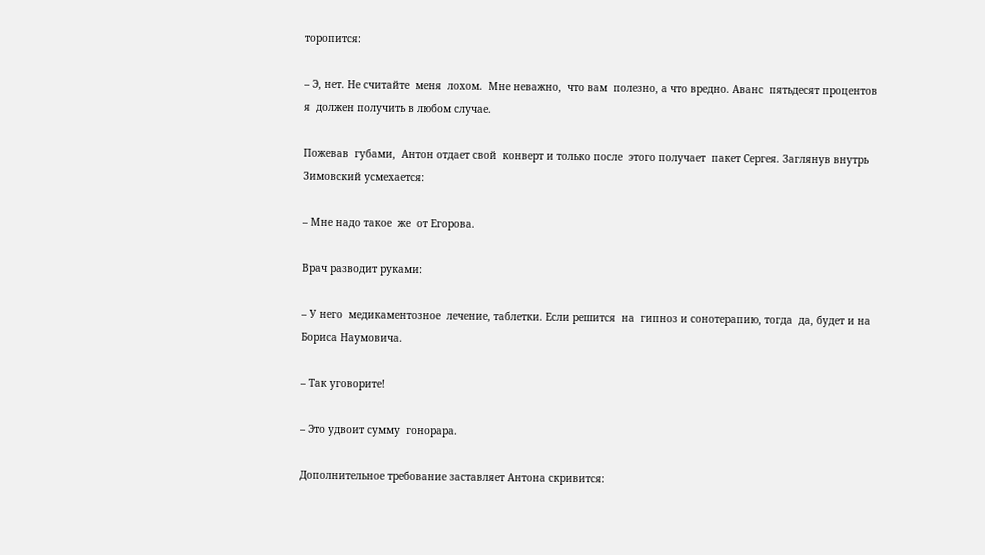торопится:

– Э, нет. Не считайте  меня  лохом.  Мне неважно,  что вам  полезно, а что вредно. Аванс  пятьдесят процентов  я  должен получить в любом случае.

Пожевав  губами,  Антон отдает свой  конверт и только после  этого получает  пакет Сергея. Заглянув внутрь Зимовский усмехается:

– Мне надо такое  же  от Егорова.

Врач разводит руками:

– У него  медикаментозное  лечение, таблетки. Если решится  на  гипноз и сонотерапию, тогда  да, будет и на Бориса Наумовича.

– Так уговорите!

– Это удвоит сумму  гонорара.

Дополнительное требование заставляет Антона скривится: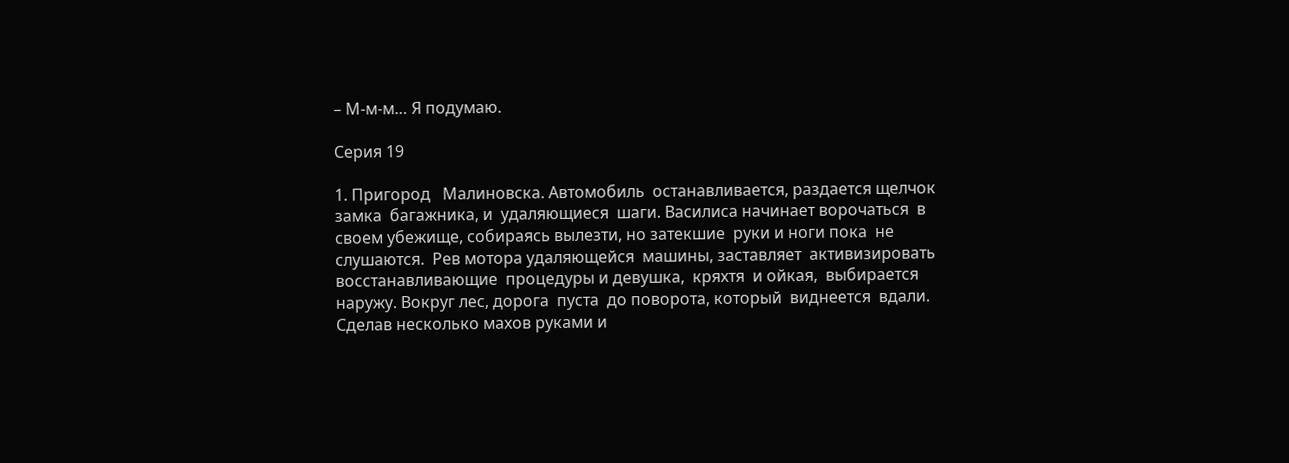– М-м-м… Я подумаю.

Серия 19

1. Пригород   Малиновска. Автомобиль  останавливается, раздается щелчок замка  багажника, и  удаляющиеся  шаги. Василиса начинает ворочаться  в  своем убежище, собираясь вылезти, но затекшие  руки и ноги пока  не слушаются.  Рев мотора удаляющейся  машины, заставляет  активизировать  восстанавливающие  процедуры и девушка,  кряхтя  и ойкая,  выбирается  наружу. Вокруг лес, дорога  пуста  до поворота, который  виднеется  вдали. Сделав несколько махов руками и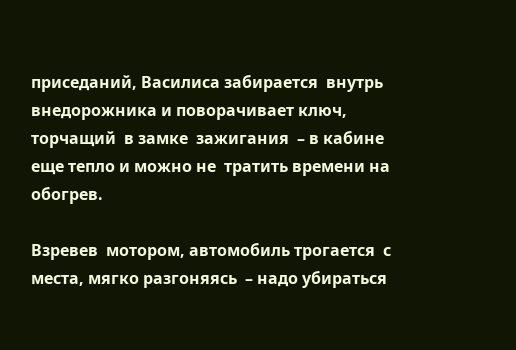приседаний, Василиса забирается  внутрь  внедорожника и поворачивает ключ, торчащий  в замке  зажигания  – в кабине еще тепло и можно не  тратить времени на  обогрев.

Взревев  мотором, автомобиль трогается  с места, мягко разгоняясь  – надо убираться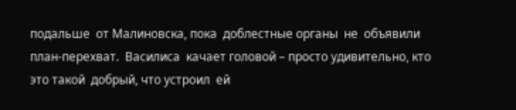подальше  от Малиновска, пока  доблестные органы  не  объявили план-перехват.  Василиса  качает головой – просто удивительно, кто это такой  добрый, что устроил  ей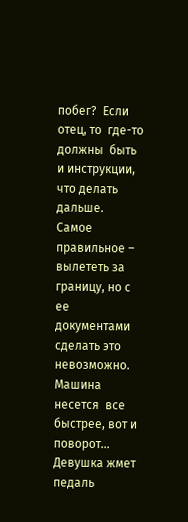побег?  Если отец, то  где-то должны  быть и инструкции,   что делать дальше.   Самое правильное – вылететь за границу, но с ее документами сделать это невозможно. Машина несется  все  быстрее, вот и поворот…   Девушка жмет педаль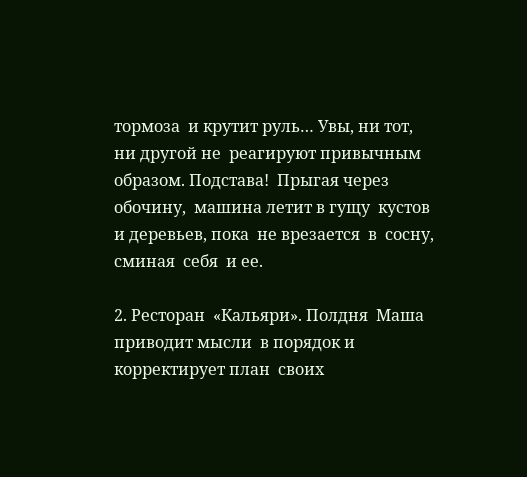тормоза  и крутит руль… Увы, ни тот, ни другой не  реагируют привычным образом. Подстава!  Прыгая через  обочину,  машина летит в гущу  кустов и деревьев, пока  не врезается  в  сосну,  сминая  себя  и ее.

2. Ресторан  «Кальяри». Полдня  Маша   приводит мысли  в порядок и корректирует план  своих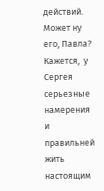действий. Может ну его, Павла?  Кажется,  у Сергея  серьезные намерения и правильней жить настоящим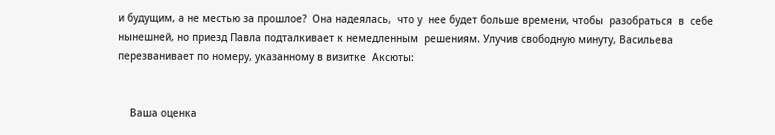и будущим, а не местью за прошлое?  Она надеялась,  что у  нее будет больше времени, чтобы  разобраться  в  себе  нынешней, но приезд Павла подталкивает к немедленным  решениям. Улучив свободную минуту, Васильева  перезванивает по номеру, указанному в визитке  Аксюты:


    Ваша оценка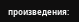произведения: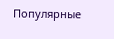Популярные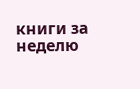книги за неделю